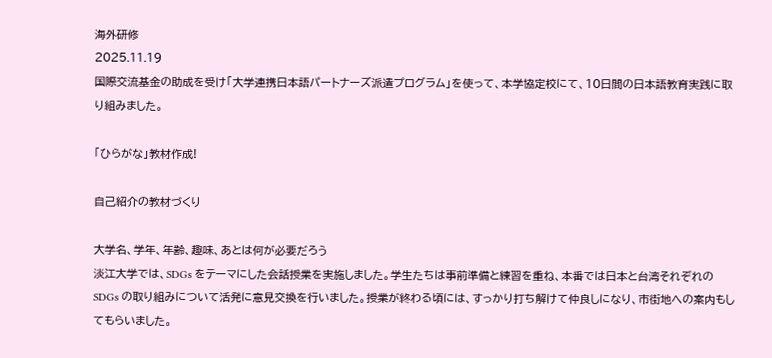海外研修
2025.11.19
国際交流基金の助成を受け「大学連携日本語パートナーズ派遣プログラム」を使って、本学協定校にて、10日間の日本語教育実践に取り組みました。

「ひらがな」教材作成!

自己紹介の教材づくり

大学名、学年、年齢、趣味、あとは何が必要だろう
淡江大学では、SDGs をテーマにした会話授業を実施しました。学生たちは事前準備と練習を重ね、本番では日本と台湾それぞれの SDGs の取り組みについて活発に意見交換を行いました。授業が終わる頃には、すっかり打ち解けて仲良しになり、市街地への案内もしてもらいました。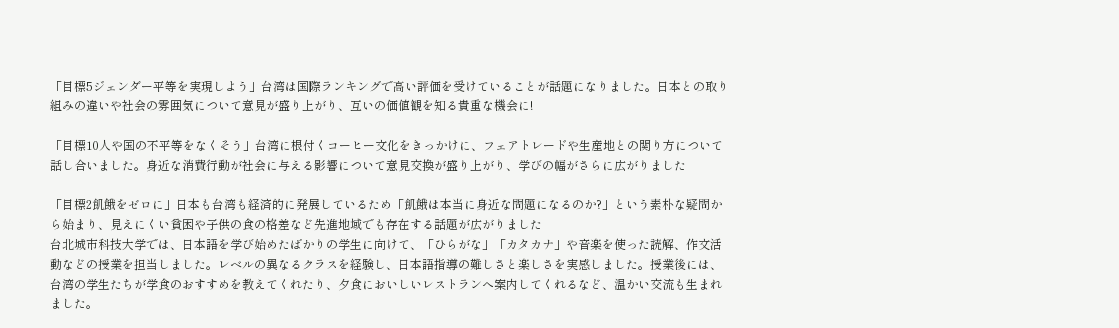「目標5ジェンダー平等を実現しよう」台湾は国際ランキングで高い評価を受けていることが話題になりました。日本との取り組みの違いや社会の雰囲気について意見が盛り上がり、互いの価値観を知る貴重な機会に!

「目標10人や国の不平等をなくそう」台湾に根付くコーヒー文化をきっかけに、フェアトレードや生産地との関り方について話し合いました。身近な消費行動が社会に与える影響について意見交換が盛り上がり、学びの幅がさらに広がりました

「目標2飢餓をゼロに」日本も台湾も経済的に発展しているため「飢餓は本当に身近な問題になるのか?」という素朴な疑問から始まり、見えにくい貧困や子供の食の格差など先進地域でも存在する話題が広がりました
台北城市科技大学では、日本語を学び始めたばかりの学生に向けて、「ひらがな」「カタカナ」や音楽を使った読解、作文活動などの授業を担当しました。レベルの異なるクラスを経験し、日本語指導の難しさと楽しさを実感しました。授業後には、台湾の学生たちが学食のおすすめを教えてくれたり、夕食においしいレストランへ案内してくれるなど、温かい交流も生まれました。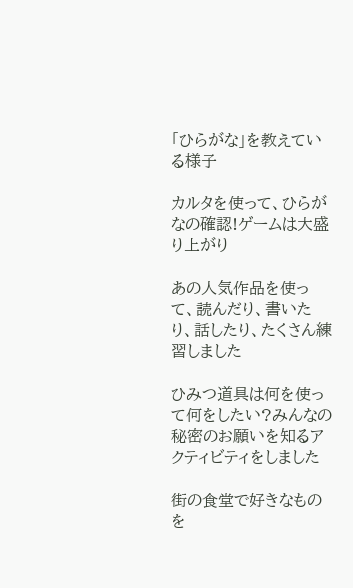「ひらがな」を教えている様子

カルタを使って、ひらがなの確認!ゲームは大盛り上がり

あの人気作品を使って、読んだり、書いたり、話したり、たくさん練習しました

ひみつ道具は何を使って何をしたい?みんなの秘密のお願いを知るアクティビティをしました

街の食堂で好きなものを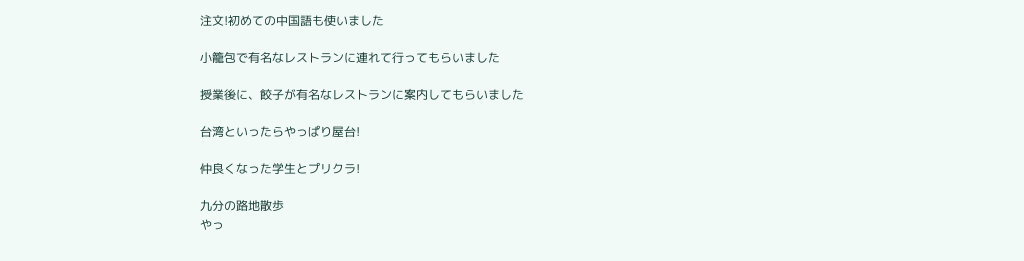注文!初めての中国語も使いました

小籠包で有名なレストランに連れて行ってもらいました

授業後に、餃子が有名なレストランに案内してもらいました

台湾といったらやっぱり屋台!

仲良くなった学生とプリクラ!

九分の路地散歩
やっ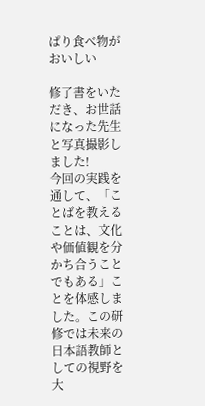ぱり食べ物がおいしい

修了書をいただき、お世話になった先生と写真撮影しました!
今回の実践を通して、「ことばを教えることは、文化や価値観を分かち合うことでもある」ことを体感しました。この研修では未来の日本語教師としての視野を大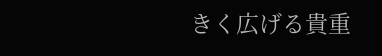きく広げる貴重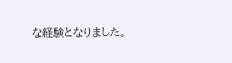な経験となりました。